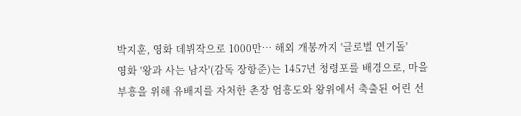박지훈, 영화 데뷔작으로 1000만… 해외 개봉까지 '글로벌 연기돌'
영화 '왕과 사는 남자'(감독 장항준)는 1457년 청령포를 배경으로, 마을 부흥을 위해 유배지를 자처한 촌장 엄흥도와 왕위에서 축출된 어린 선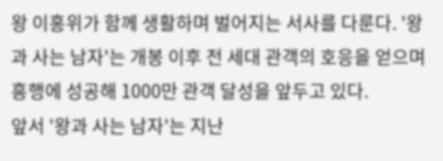왕 이홍위가 함께 생활하며 벌어지는 서사를 다룬다. '왕과 사는 남자'는 개봉 이후 전 세대 관객의 호응을 얻으며 흥행에 성공해 1000만 관객 달성을 앞두고 있다.
앞서 '왕과 사는 남자'는 지난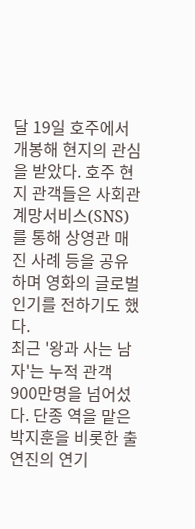달 19일 호주에서 개봉해 현지의 관심을 받았다. 호주 현지 관객들은 사회관계망서비스(SNS)를 통해 상영관 매진 사례 등을 공유하며 영화의 글로벌 인기를 전하기도 했다.
최근 '왕과 사는 남자'는 누적 관객 900만명을 넘어섰다. 단종 역을 맡은 박지훈을 비롯한 출연진의 연기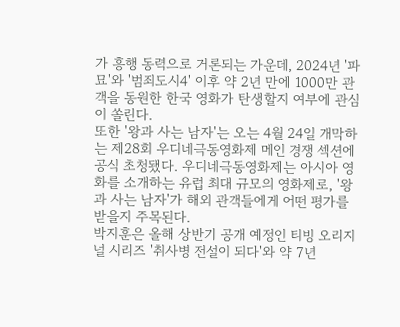가 흥행 동력으로 거론되는 가운데, 2024년 '파묘'와 '범죄도시4' 이후 약 2년 만에 1000만 관객을 동원한 한국 영화가 탄생할지 여부에 관심이 쏠린다.
또한 '왕과 사는 남자'는 오는 4월 24일 개막하는 제28회 우디네극동영화제 메인 경쟁 섹션에 공식 초청됐다. 우디네극동영화제는 아시아 영화를 소개하는 유럽 최대 규모의 영화제로, '왕과 사는 남자'가 해외 관객들에게 어떤 평가를 받을지 주목된다.
박지훈은 올해 상반기 공개 예정인 티빙 오리지널 시리즈 '취사병 전설이 되다'와 약 7년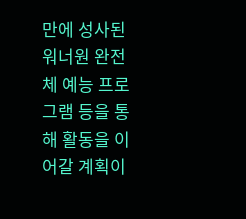만에 성사된 워너원 완전체 예능 프로그램 등을 통해 활동을 이어갈 계획이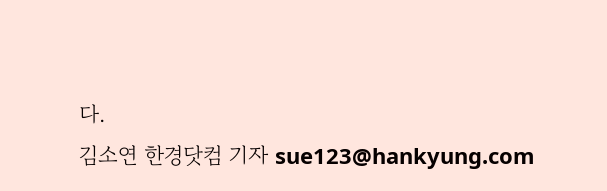다.
김소연 한경닷컴 기자 sue123@hankyung.com